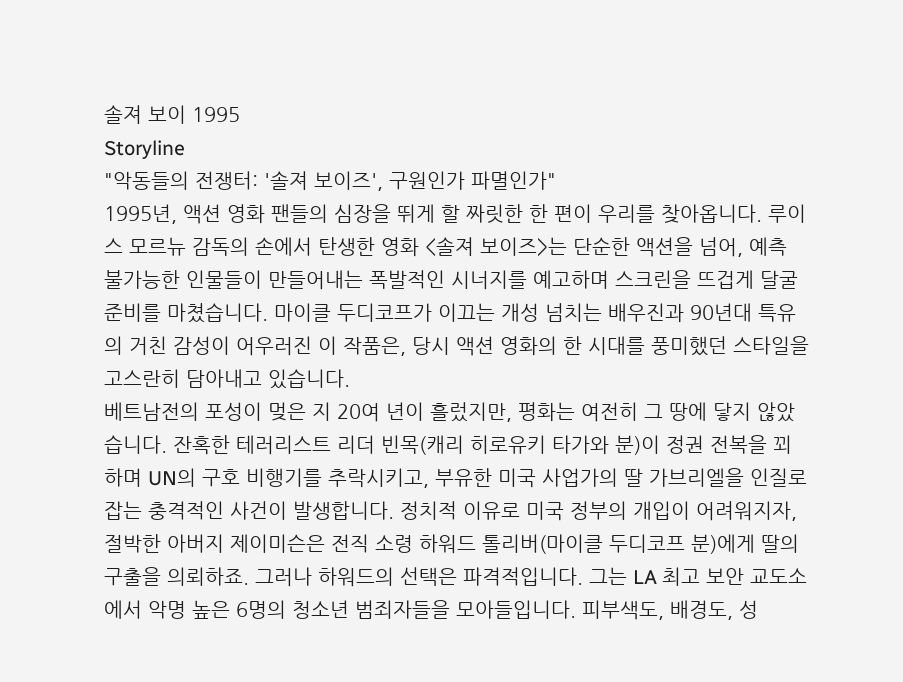솔져 보이 1995
Storyline
"악동들의 전쟁터: '솔져 보이즈', 구원인가 파멸인가"
1995년, 액션 영화 팬들의 심장을 뛰게 할 짜릿한 한 편이 우리를 찾아옵니다. 루이스 모르뉴 감독의 손에서 탄생한 영화 <솔져 보이즈>는 단순한 액션을 넘어, 예측 불가능한 인물들이 만들어내는 폭발적인 시너지를 예고하며 스크린을 뜨겁게 달굴 준비를 마쳤습니다. 마이클 두디코프가 이끄는 개성 넘치는 배우진과 90년대 특유의 거친 감성이 어우러진 이 작품은, 당시 액션 영화의 한 시대를 풍미했던 스타일을 고스란히 담아내고 있습니다.
베트남전의 포성이 멎은 지 20여 년이 흘렀지만, 평화는 여전히 그 땅에 닿지 않았습니다. 잔혹한 테러리스트 리더 빈목(캐리 히로유키 타가와 분)이 정권 전복을 꾀하며 UN의 구호 비행기를 추락시키고, 부유한 미국 사업가의 딸 가브리엘을 인질로 잡는 충격적인 사건이 발생합니다. 정치적 이유로 미국 정부의 개입이 어려워지자, 절박한 아버지 제이미슨은 전직 소령 하워드 톨리버(마이클 두디코프 분)에게 딸의 구출을 의뢰하죠. 그러나 하워드의 선택은 파격적입니다. 그는 LA 최고 보안 교도소에서 악명 높은 6명의 청소년 범죄자들을 모아들입니다. 피부색도, 배경도, 성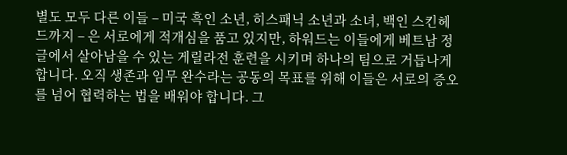별도 모두 다른 이들 – 미국 흑인 소년, 히스패닉 소년과 소녀, 백인 스킨헤드까지 – 은 서로에게 적개심을 품고 있지만, 하워드는 이들에게 베트남 정글에서 살아남을 수 있는 게릴라전 훈련을 시키며 하나의 팀으로 거듭나게 합니다. 오직 생존과 임무 완수라는 공동의 목표를 위해 이들은 서로의 증오를 넘어 협력하는 법을 배워야 합니다. 그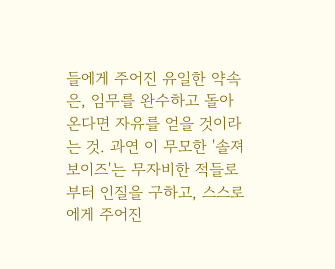들에게 주어진 유일한 약속은, 임무를 완수하고 돌아온다면 자유를 얻을 것이라는 것. 과연 이 무모한 '솔져 보이즈'는 무자비한 적들로부터 인질을 구하고, 스스로에게 주어진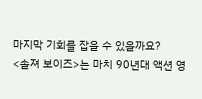마지막 기회를 잡을 수 있을까요?
<솔져 보이즈>는 마치 90년대 액션 영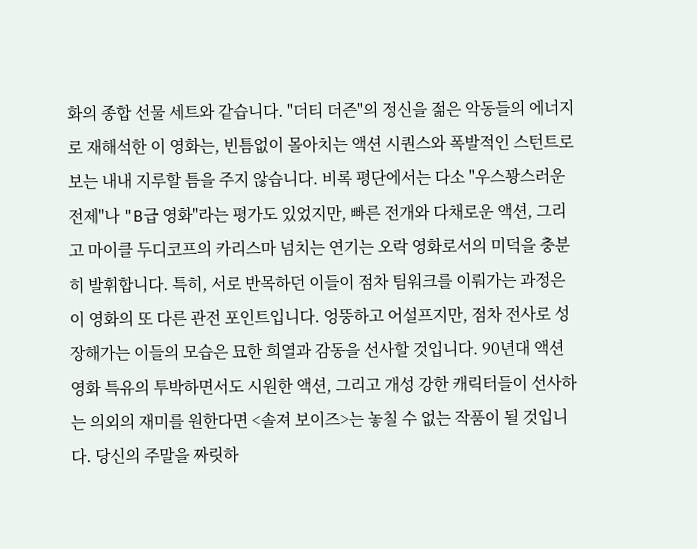화의 종합 선물 세트와 같습니다. "더티 더즌"의 정신을 젊은 악동들의 에너지로 재해석한 이 영화는, 빈틈없이 몰아치는 액션 시퀀스와 폭발적인 스턴트로 보는 내내 지루할 틈을 주지 않습니다. 비록 평단에서는 다소 "우스꽝스러운 전제"나 "B급 영화"라는 평가도 있었지만, 빠른 전개와 다채로운 액션, 그리고 마이클 두디코프의 카리스마 넘치는 연기는 오락 영화로서의 미덕을 충분히 발휘합니다. 특히, 서로 반목하던 이들이 점차 팀워크를 이뤄가는 과정은 이 영화의 또 다른 관전 포인트입니다. 엉뚱하고 어설프지만, 점차 전사로 성장해가는 이들의 모습은 묘한 희열과 감동을 선사할 것입니다. 90년대 액션 영화 특유의 투박하면서도 시원한 액션, 그리고 개성 강한 캐릭터들이 선사하는 의외의 재미를 원한다면 <솔져 보이즈>는 놓칠 수 없는 작품이 될 것입니다. 당신의 주말을 짜릿하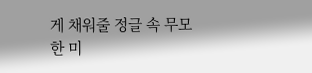게 채워줄 정글 속 무모한 미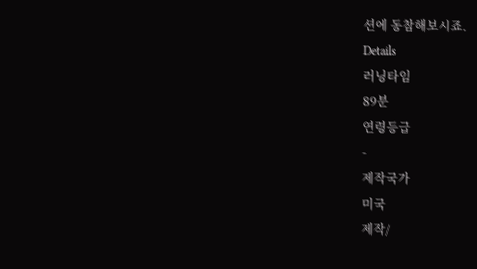션에 동참해보시죠.
Details
러닝타임
89분
연령등급
-
제작국가
미국
제작/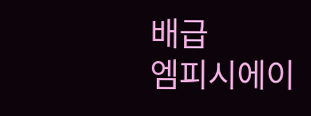배급
엠피시에이